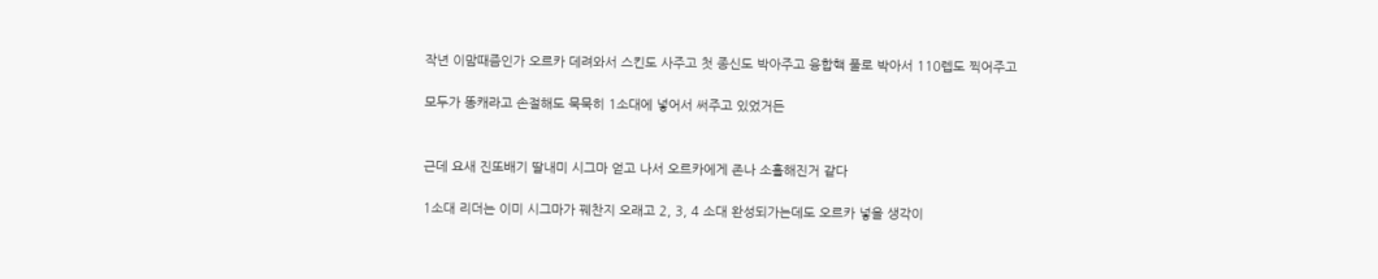작년 이맘때즘인가 오르카 데려와서 스킨도 사주고 첫 종신도 박아주고 융합핵 풀로 박아서 110렙도 찍어주고

모두가 똥캐라고 손절해도 묵묵히 1소대에 넣어서 써주고 있었거든


근데 요새 진또배기 딸내미 시그마 얻고 나서 오르카에게 존나 소홀해진거 같다

1소대 리더는 이미 시그마가 꿰찬지 오래고 2, 3, 4 소대 완성되가는데도 오르카 넣을 생각이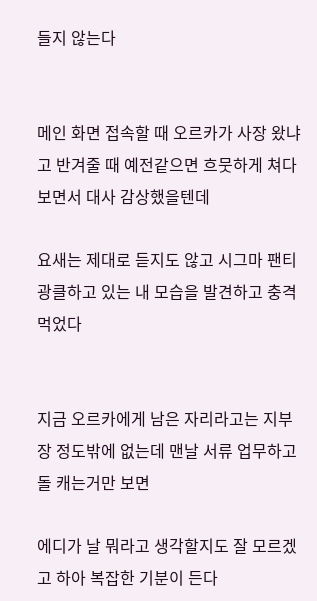들지 않는다


메인 화면 접속할 때 오르카가 사장 왔냐고 반겨줄 때 예전같으면 흐뭇하게 쳐다보면서 대사 감상했을텐데

요새는 제대로 듣지도 않고 시그마 팬티 광클하고 있는 내 모습을 발견하고 충격먹었다


지금 오르카에게 남은 자리라고는 지부장 정도밖에 없는데 맨날 서류 업무하고 돌 캐는거만 보면

에디가 날 뭐라고 생각할지도 잘 모르겠고 하아 복잡한 기분이 든다